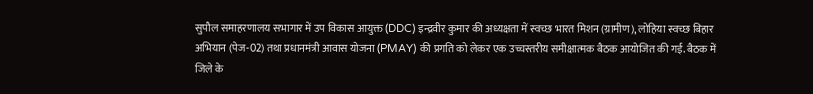सुपौल समाहरणालय सभागार में उप विकास आयुक्त (DDC) इन्द्रवीर कुमार की अध्यक्षता में स्वच्छ भारत मिशन (ग्रामीण), लोहिया स्वच्छ बिहार अभियान (पेज-02) तथा प्रधानमंत्री आवास योजना (PMAY) की प्रगति को लेकर एक उच्चस्तरीय समीक्षात्मक बैठक आयोजित की गई. बैठक में जिले के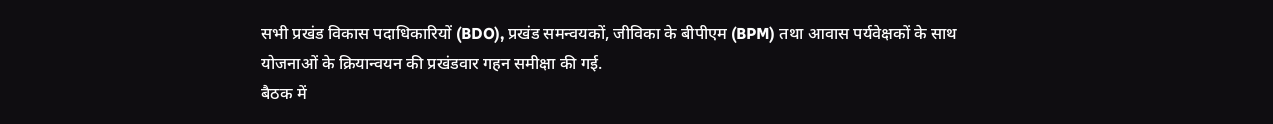सभी प्रखंड विकास पदाधिकारियों (BDO), प्रखंड समन्वयकों, जीविका के बीपीएम (BPM) तथा आवास पर्यवेक्षकों के साथ योजनाओं के क्रियान्वयन की प्रखंडवार गहन समीक्षा की गई.
बैठक में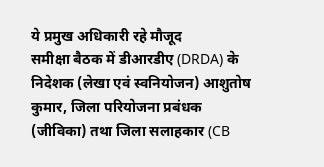ये प्रमुख अधिकारी रहे मौजूद
समीक्षा बैठक में डीआरडीए (DRDA) के निदेशक (लेखा एवं स्वनियोजन) आशुतोष कुमार, जिला परियोजना प्रबंधक (जीविका) तथा जिला सलाहकार (CB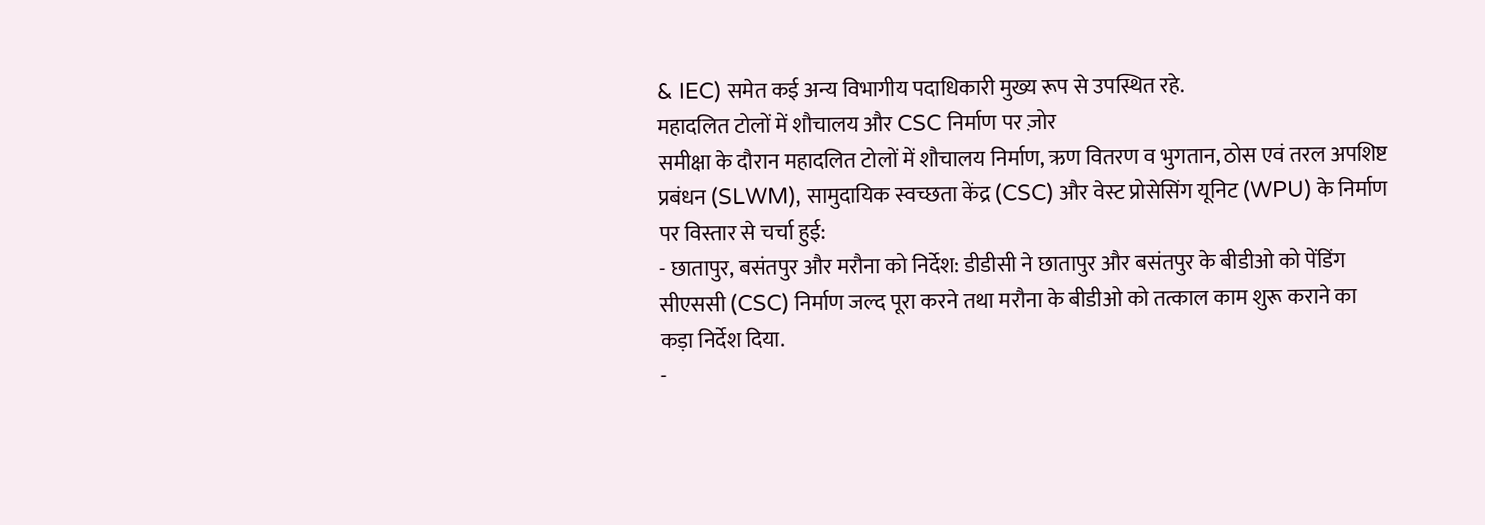& IEC) समेत कई अन्य विभागीय पदाधिकारी मुख्य रूप से उपस्थित रहे.
महादलित टोलों में शौचालय और CSC निर्माण पर ज़ोर
समीक्षा के दौरान महादलित टोलों में शौचालय निर्माण, ऋण वितरण व भुगतान, ठोस एवं तरल अपशिष्ट प्रबंधन (SLWM), सामुदायिक स्वच्छता केंद्र (CSC) और वेस्ट प्रोसेसिंग यूनिट (WPU) के निर्माण पर विस्तार से चर्चा हुई:
- छातापुर, बसंतपुर और मरौना को निर्देश: डीडीसी ने छातापुर और बसंतपुर के बीडीओ को पेंडिंग सीएससी (CSC) निर्माण जल्द पूरा करने तथा मरौना के बीडीओ को तत्काल काम शुरू कराने का कड़ा निर्देश दिया.
-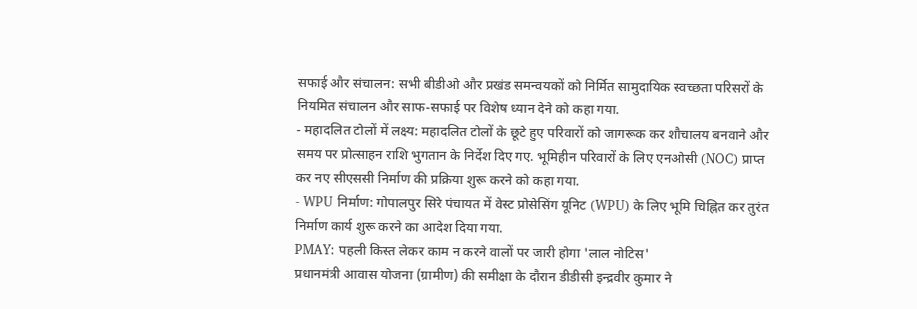सफाई और संचालन: सभी बीडीओ और प्रखंड समन्वयकों को निर्मित सामुदायिक स्वच्छता परिसरों के नियमित संचालन और साफ-सफाई पर विशेष ध्यान देने को कहा गया.
- महादलित टोलों में लक्ष्य: महादलित टोलों के छूटे हुए परिवारों को जागरूक कर शौचालय बनवाने और समय पर प्रोत्साहन राशि भुगतान के निर्देश दिए गए. भूमिहीन परिवारों के लिए एनओसी (NOC) प्राप्त कर नए सीएससी निर्माण की प्रक्रिया शुरू करने को कहा गया.
- WPU निर्माण: गोपालपुर सिरे पंचायत में वेस्ट प्रोसेसिंग यूनिट (WPU) के लिए भूमि चिह्नित कर तुरंत निर्माण कार्य शुरू करने का आदेश दिया गया.
PMAY: पहली किस्त लेकर काम न करने वालों पर जारी होगा 'लाल नोटिस'
प्रधानमंत्री आवास योजना (ग्रामीण) की समीक्षा के दौरान डीडीसी इन्द्रवीर कुमार ने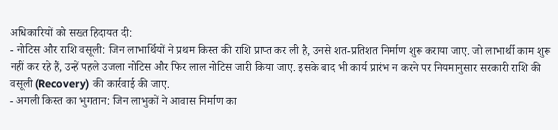अधिकारियों को सख्त हिदायत दी:
- नोटिस और राशि वसूली: जिन लाभार्थियों ने प्रथम किस्त की राशि प्राप्त कर ली है, उनसे शत-प्रतिशत निर्माण शुरू कराया जाए. जो लाभार्थी काम शुरू नहीं कर रहे हैं, उन्हें पहले उजला नोटिस और फिर लाल नोटिस जारी किया जाए. इसके बाद भी कार्य प्रारंभ न करने पर नियमानुसार सरकारी राशि की वसूली (Recovery) की कार्रवाई की जाए.
- अगली किस्त का भुगतान: जिन लाभुकों ने आवास निर्माण का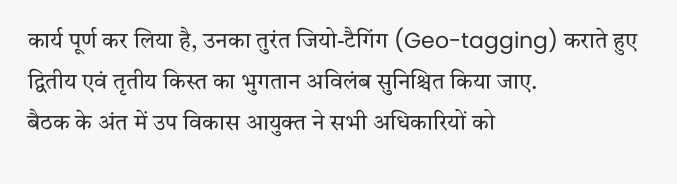कार्य पूर्ण कर लिया है, उनका तुरंत जियो-टैगिंग (Geo-tagging) कराते हुए द्वितीय एवं तृतीय किस्त का भुगतान अविलंब सुनिश्चित किया जाए.
बैठक के अंत में उप विकास आयुक्त ने सभी अधिकारियों को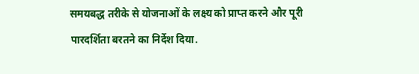समयबद्ध तरीके से योजनाओं के लक्ष्य को प्राप्त करने और पूरी पारदर्शिता बरतने का निर्देश दिया.